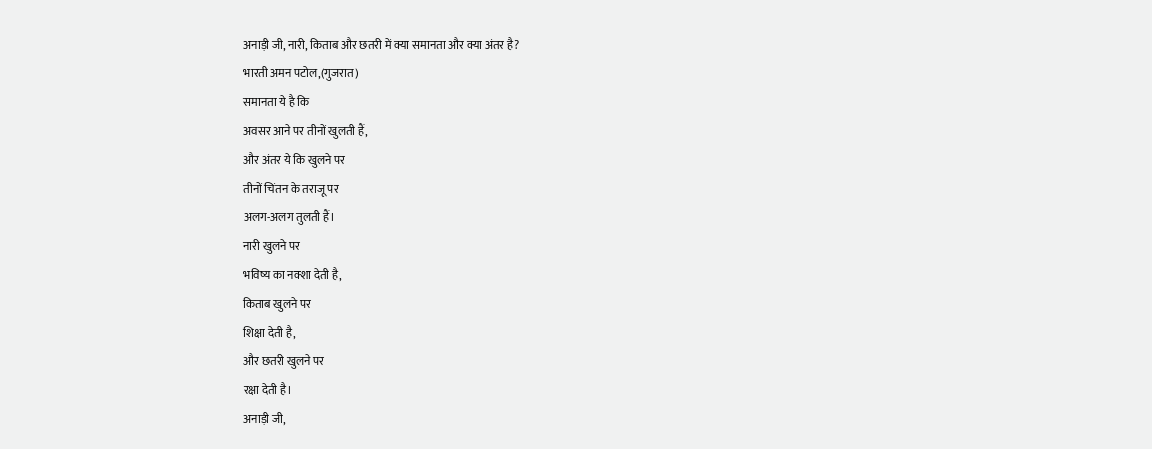अनाड़ी जी, नारी, किताब और छतरी में क्या समानता और क्या अंतर है?
भारती अमन पटोल,(गुजरात)
समानता ये है कि
अवसर आने पर तीनों खुलती हैं,
और अंतर ये कि खुलने पर
तीनों चिंतन के तराजू पर
अलग-अलग तुलती हैं।
नारी खुलने पर
भविष्य का नक्शा देती है,
किताब खुलने पर
शिक्षा देती है,
और छतरी खुलने पर
रक्षा देती है।
अनाड़ी जी,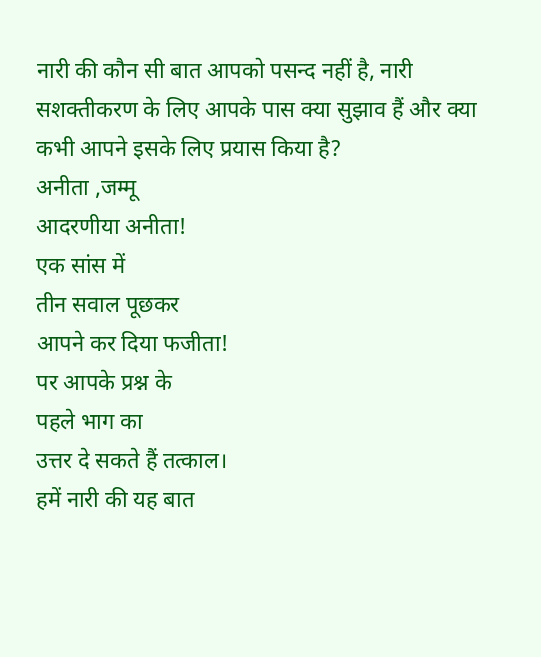नारी की कौन सी बात आपको पसन्द नहीं है, नारी सशक्तीकरण के लिए आपके पास क्या सुझाव हैं और क्या कभी आपने इसके लिए प्रयास किया है?
अनीता ,जम्मू
आदरणीया अनीता!
एक सांस में
तीन सवाल पूछकर
आपने कर दिया फजीता!
पर आपके प्रश्न के
पहले भाग का
उत्तर दे सकते हैं तत्काल।
हमें नारी की यह बात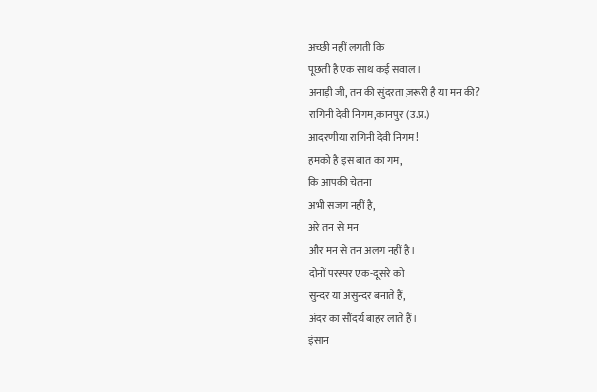अच्छी नहीं लगती कि
पूछती है एक साथ कई सवाल।
अनाड़ी जी, तन की सुंदरता ज़रूरी है या मन की?
रागिनी देवी निगम,कानपुर (उ.प्र.)
आदरणीया रागिनी देवी निगम!
हमको है इस बात का गम,
कि आपकी चेतना
अभी सजग नहीं है,
अरे तन से मन
और मन से तन अलग नहीं है।
दोनों परस्पर एक-दूसरे को
सुन्दर या असुन्दर बनाते हैं,
अंदर का सौंदर्य बाहर लाते हैं।
इंसान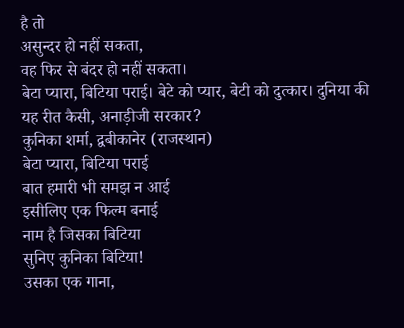है तो
असुन्दर हो नहीं सकता,
वह फिर से बंदर हो नहीं सकता।
बेटा प्यारा, बिटिया पराई। बेटे को प्यार, बेटी को दुत्कार। दुनिया की यह रीत कैसी, अनाड़ीजी सरकार?
कुनिका शर्मा, द्वबीकानेर (राजस्थान)
बेटा प्यारा, बिटिया पराई
बात हमारी भी समझ न आई
इसीलिए एक फिल्म बनाई
नाम है जिसका बिटिया
सुनिए कुनिका बिटिया!
उसका एक गाना,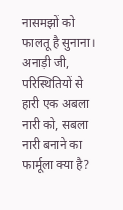नासमझों को फालतू है सुनाना।
अनाड़ी जी, परिस्थितियों से हारी एक अबला नारी को, सबला नारी बनाने का फार्मूला क्या है?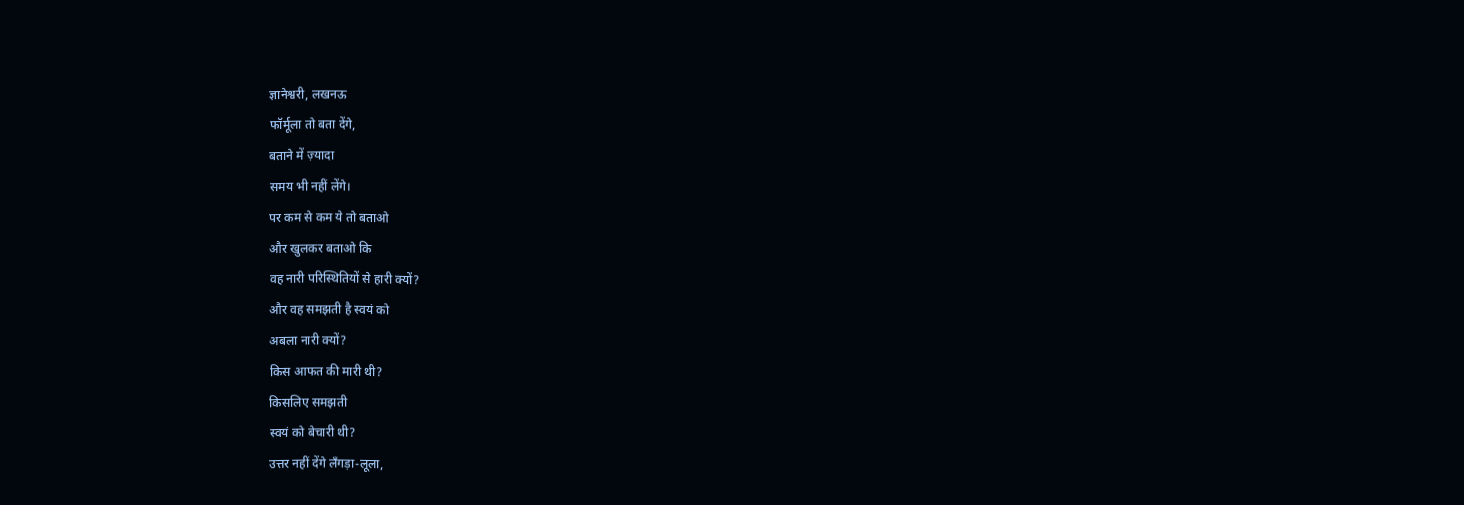ज्ञानेश्वरी, लखनऊ
फॉर्मूला तो बता देंगे,
बताने में ज़्यादा
समय भी नहीं लेंगे।
पर कम से कम ये तो बताओ
और खुलकर बताओ कि
वह नारी परिस्थितियों से हारी क्यों?
और वह समझती है स्वयं को
अबला नारी क्यों?
किस आफत की मारी थी?
किसलिए समझती
स्वयं को बेचारी थी?
उत्तर नहीं देंगे लँगड़ा-लूला,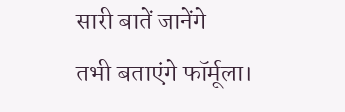सारी बातें जानेंगे
तभी बताएंगे फॉर्मूला।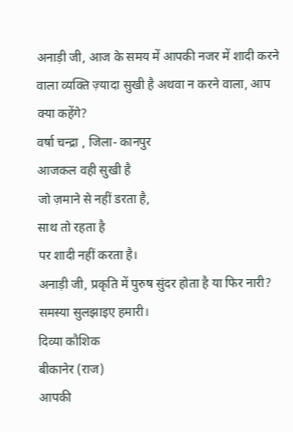अनाड़ी जी, आज के समय में आपकी नजर में शादी करने वाला व्यक्ति ज़्यादा सुखी है अथवा न करने वाला, आप क्या कहेंगे?
वर्षा चन्द्रा , जिला- कानपुर
आजकल वही सुखी है
जो ज़माने से नहीं डरता है,
साथ तो रहता है
पर शादी नहीं करता है।
अनाड़ी जी, प्रकृति में पुरुष सुंदर होता है या फिर नारी? समस्या सुलझाइए हमारी।
दिव्या कौशिक
बीकानेर (राज)
आपकी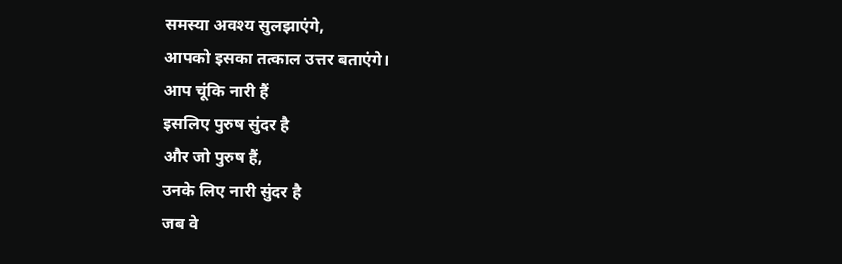समस्या अवश्य सुलझाएंगे,
आपको इसका तत्काल उत्तर बताएंगे।
आप चूंकि नारी हैं
इसलिए पुरुष सुंदर है
और जो पुरुष हैं,
उनके लिए नारी सुंदर है
जब वे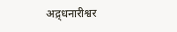अद्र्धनारीश्वर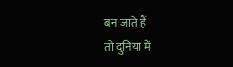बन जाते हैं
तो दुनिया में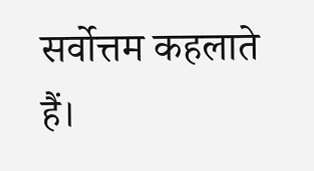सर्वोत्तम कहलाते हैं।